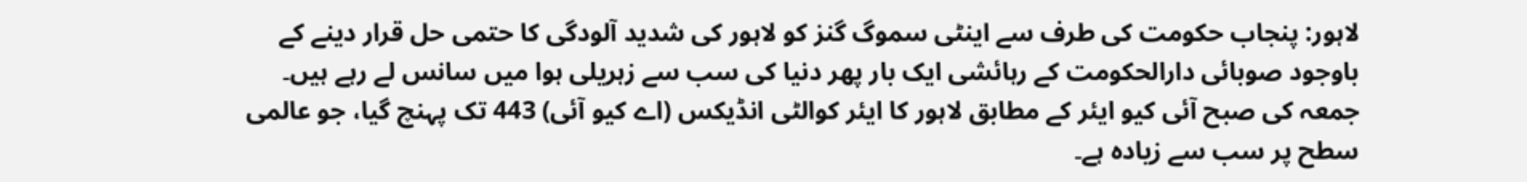لاہور: پنجاب حکومت کی طرف سے اینٹی سموگ گنز کو لاہور کی شدید آلودگی کا حتمی حل قرار دینے کے باوجود صوبائی دارالحکومت کے رہائشی ایک بار پھر دنیا کی سب سے زہریلی ہوا میں سانس لے رہے ہیں۔ جمعہ کی صبح آئی کیو ایئر کے مطابق لاہور کا ایئر کوالٹی انڈیکس (اے کیو آئی) 443 تک پہنچ گیا، جو عالمی سطح پر سب سے زیادہ ہے۔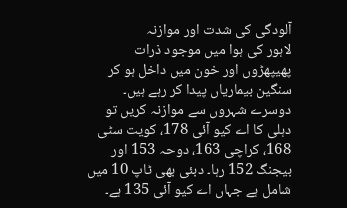آلودگی کی شدت اور موازنہ
لاہور کی ہوا میں موجود ذرات پھیپھڑوں اور خون میں داخل ہو کر سنگین بیماریاں پیدا کر رہے ہیں۔ دوسرے شہروں سے موازنہ کریں تو دہلی کا اے کیو آئی 178، کویت سٹی 168، کراچی 163، دوحہ 153 اور بیجنگ 152 رہا۔ دبئی بھی ٹاپ 10 میں شامل ہے جہاں اے کیو آئی 135 ہے۔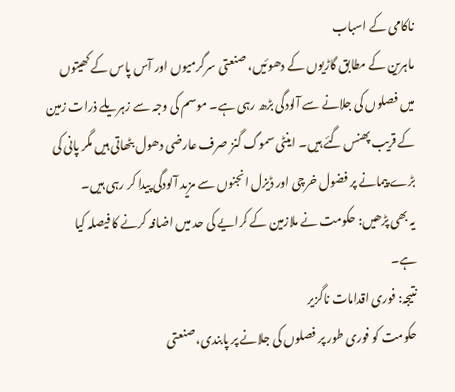ناکامی کے اسباب
ماہرین کے مطابق گاڑیوں کے دھوئیں، صنعتی سرگرمیوں اور آس پاس کے کھیتوں میں فصلوں کی جلانے سے آلودگی بڑھ رہی ہے۔ موسم کی وجہ سے زہریلے ذرات زمین کے قریب پھنس گئے ہیں۔ اینٹی سموگ گنز صرف عارضی دھول بٹھاتی ہیں مگر پانی کی بڑے پیمانے پر فضول خرچی اور ڈیزل انجنوں سے مزید آلودگی پیدا کر رہی ہیں۔
یہ بھی پڑھیں: حکومت نے ملازمین کے کرایے کی حد میں اضافہ کرنے کا فیصلہ کیا ہے۔
نتیجہ: فوری اقدامات ناگزیر
حکومت کو فوری طور پر فصلوں کی جلانے پر پابندی، صنعتی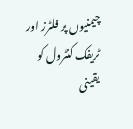چیمنیوں پر فلٹرز اور ٹریفک کنٹرول کو یقینی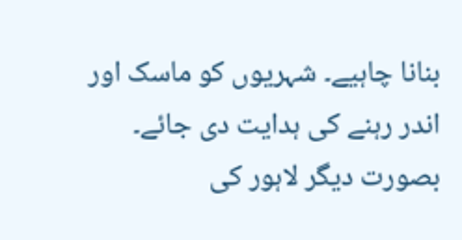بنانا چاہیے۔ شہریوں کو ماسک اور اندر رہنے کی ہدایت دی جائے۔ بصورت دیگر لاہور کی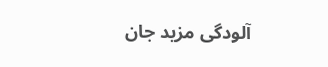آلودگی مزید جان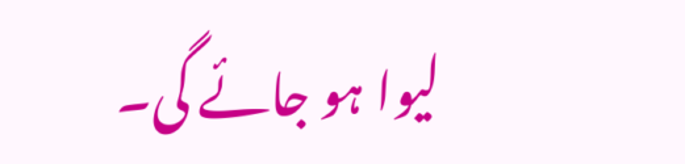لیوا ہو جائے گی۔